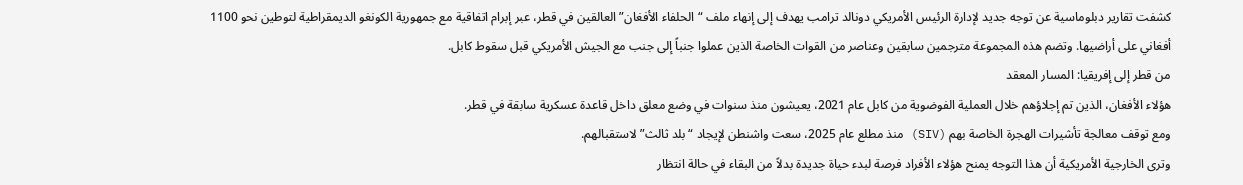كشفت تقارير دبلوماسية عن توجه جديد لإدارة الرئيس الأمريكي دونالد ترامب يهدف إلى إنهاء ملف “الحلفاء الأفغان” العالقين في قطر، عبر إبرام اتفاقية مع جمهورية الكونغو الديمقراطية لتوطين نحو 1100 أفغاني على أراضيها. وتضم هذه المجموعة مترجمين سابقين وعناصر من القوات الخاصة الذين عملوا جنباً إلى جنب مع الجيش الأمريكي قبل سقوط كابل.
من قطر إلى إفريقيا: المسار المعقد
هؤلاء الأفغان، الذين تم إجلاؤهم خلال العملية الفوضوية من كابل عام 2021، يعيشون منذ سنوات في وضع معلق داخل قاعدة عسكرية سابقة في قطر.
ومع توقف معالجة تأشيرات الهجرة الخاصة بهم (SIV) منذ مطلع عام 2025، سعت واشنطن لإيجاد “بلد ثالث” لاستقبالهم.
وترى الخارجية الأمريكية أن هذا التوجه يمنح هؤلاء الأفراد فرصة لبدء حياة جديدة بدلاً من البقاء في حالة انتظار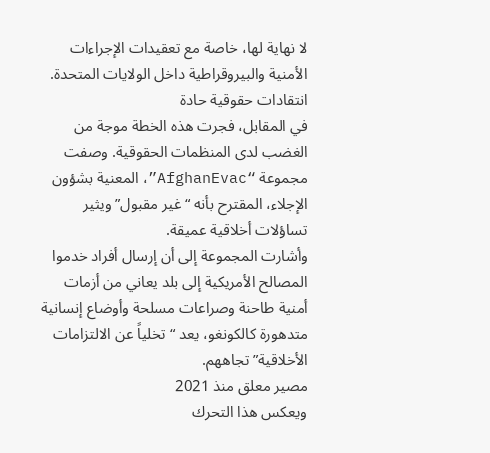لا نهاية لها، خاصة مع تعقيدات الإجراءات الأمنية والبيروقراطية داخل الولايات المتحدة.
انتقادات حقوقية حادة
في المقابل، فجرت هذه الخطة موجة من الغضب لدى المنظمات الحقوقية. وصفت مجموعة “AfghanEvac”، المعنية بشؤون الإجلاء، المقترح بأنه “غير مقبول” ويثير تساؤلات أخلاقية عميقة.
وأشارت المجموعة إلى أن إرسال أفراد خدموا المصالح الأمريكية إلى بلد يعاني من أزمات أمنية طاحنة وصراعات مسلحة وأوضاع إنسانية متدهورة كالكونغو، يعد “تخلياً عن الالتزامات الأخلاقية” تجاههم.
مصير معلق منذ 2021
ويعكس هذا التحرك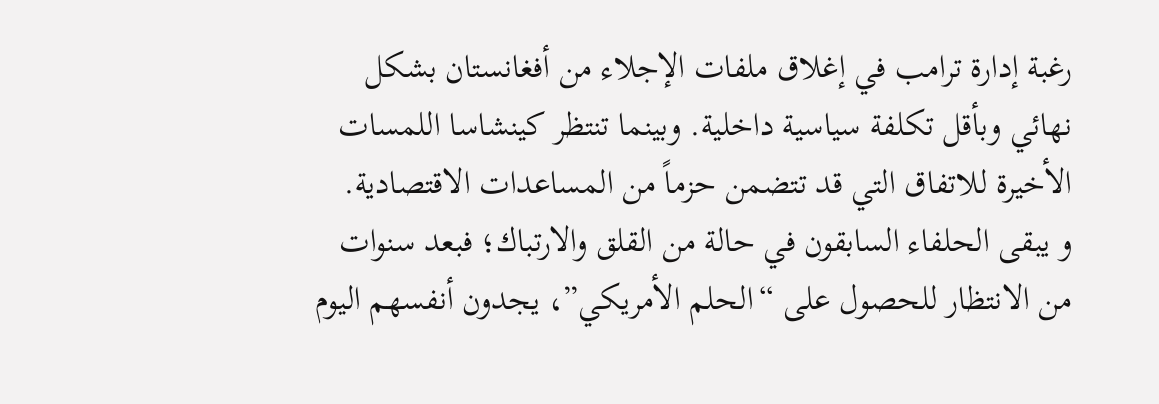رغبة إدارة ترامب في إغلاق ملفات الإجلاء من أفغانستان بشكل نهائي وبأقل تكلفة سياسية داخلية. وبينما تنتظر كينشاسا اللمسات الأخيرة للاتفاق التي قد تتضمن حزماً من المساعدات الاقتصادية.
و يبقى الحلفاء السابقون في حالة من القلق والارتباك؛ فبعد سنوات من الانتظار للحصول على “الحلم الأمريكي”، يجدون أنفسهم اليوم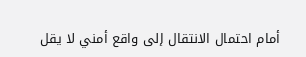أمام احتمال الانتقال إلى واقع أمني لا يقل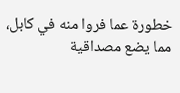خطورة عما فروا منه في كابل، مما يضع مصداقية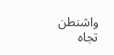واشنطن تجاه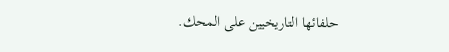حلفائها التاريخيين على المحك.